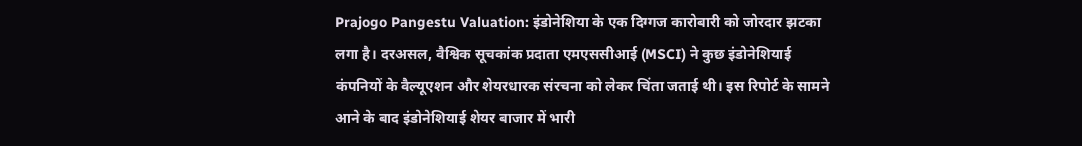Prajogo Pangestu Valuation: इंडोनेशिया के एक दिग्गज कारोबारी को जोरदार झटका लगा है। दरअसल, वैश्विक सूचकांक प्रदाता एमएससीआई (MSCI) ने कुछ इंडोनेशियाई कंपनियों के वैल्यूएशन और शेयरधारक संरचना को लेकर चिंता जताई थी। इस रिपोर्ट के सामने आने के बाद इंडोनेशियाई शेयर बाजार में भारी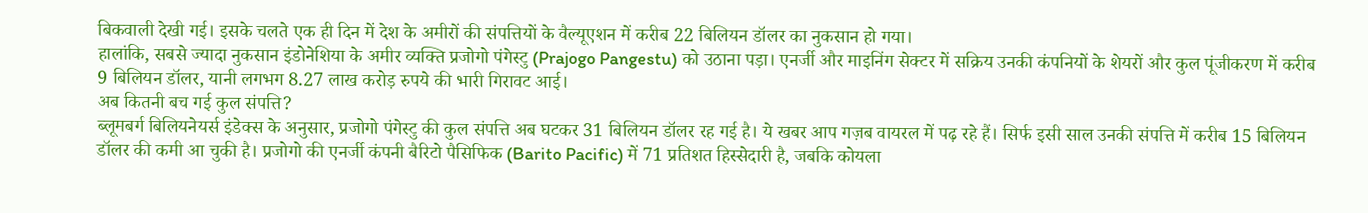बिकवाली देखी गई। इसके चलते एक ही दिन में देश के अमीरों की संपत्तियों के वैल्यूएशन में करीब 22 बिलियन डॉलर का नुकसान हो गया।
हालांकि, सबसे ज्यादा नुकसान इंडोनेशिया के अमीर व्यक्ति प्रजोगो पंगेस्टु (Prajogo Pangestu) को उठाना पड़ा। एनर्जी और माइनिंग सेक्टर में सक्रिय उनकी कंपनियों के शेयरों और कुल पूंजीकरण में करीब 9 बिलियन डॉलर, यानी लगभग 8.27 लाख करोड़ रुपये की भारी गिरावट आई।
अब कितनी बच गई कुल संपत्ति?
ब्लूमबर्ग बिलियनेयर्स इंडेक्स के अनुसार, प्रजोगो पंगेस्टु की कुल संपत्ति अब घटकर 31 बिलियन डॉलर रह गई है। ये खबर आप गज़ब वायरल में पढ़ रहे हैं। सिर्फ इसी साल उनकी संपत्ति में करीब 15 बिलियन डॉलर की कमी आ चुकी है। प्रजोगो की एनर्जी कंपनी बैरिटो पैसिफिक (Barito Pacific) में 71 प्रतिशत हिस्सेदारी है, जबकि कोयला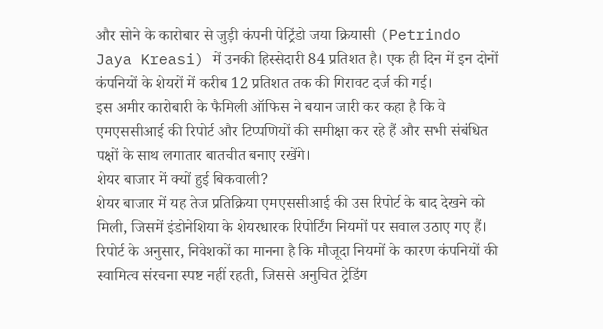और सोने के कारोबार से जुड़ी कंपनी पेट्रिंडो जया क्रियासी (Petrindo Jaya Kreasi) में उनकी हिस्सेदारी 84 प्रतिशत है। एक ही दिन में इन दोनों कंपनियों के शेयरों में करीब 12 प्रतिशत तक की गिरावट दर्ज की गई।
इस अमीर कारोबारी के फैमिली ऑफिस ने बयान जारी कर कहा है कि वे एमएससीआई की रिपोर्ट और टिप्पणियों की समीक्षा कर रहे हैं और सभी संबंधित पक्षों के साथ लगातार बातचीत बनाए रखेंगे।
शेयर बाजार में क्यों हुई बिकवाली?
शेयर बाजार में यह तेज प्रतिक्रिया एमएससीआई की उस रिपोर्ट के बाद देखने को मिली, जिसमें इंडोनेशिया के शेयरधारक रिपोर्टिंग नियमों पर सवाल उठाए गए हैं। रिपोर्ट के अनुसार, निवेशकों का मानना है कि मौजूदा नियमों के कारण कंपनियों की स्वामित्व संरचना स्पष्ट नहीं रहती, जिससे अनुचित ट्रेडिंग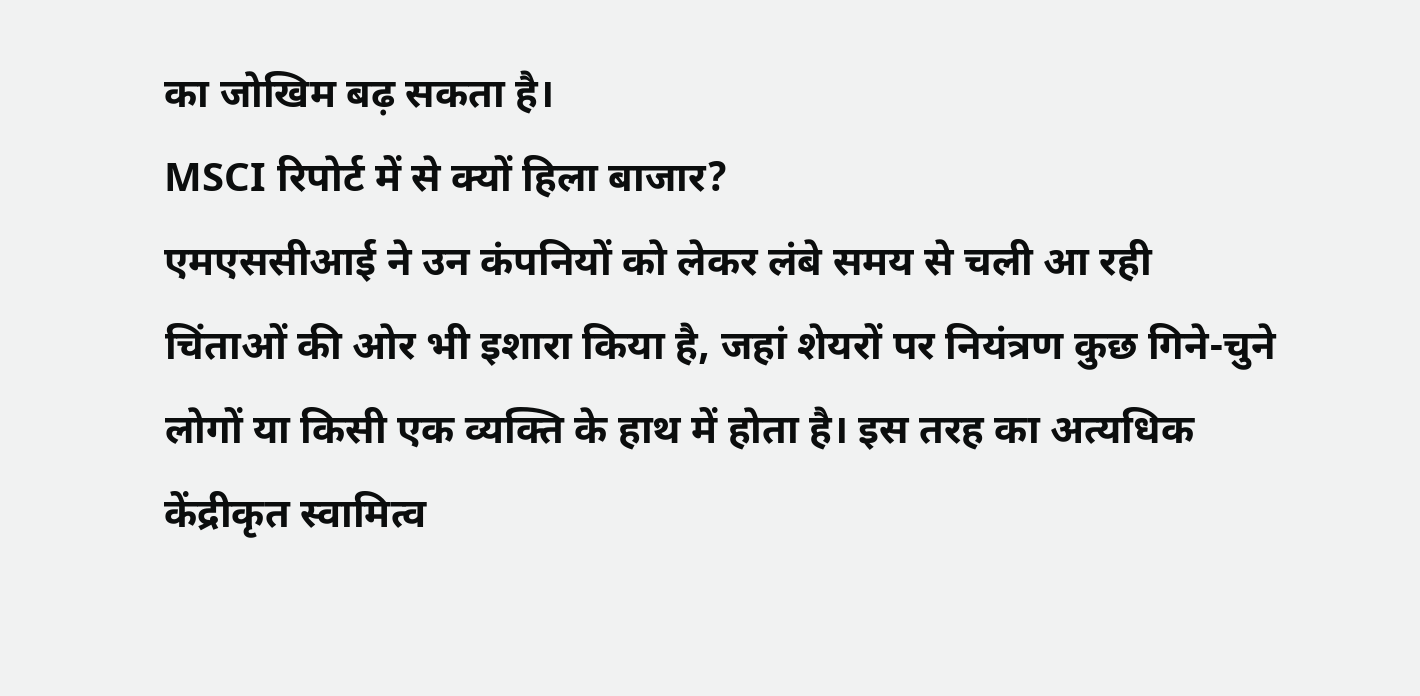का जोखिम बढ़ सकता है।
MSCI रिपोर्ट में से क्यों हिला बाजार?
एमएससीआई ने उन कंपनियों को लेकर लंबे समय से चली आ रही चिंताओं की ओर भी इशारा किया है, जहां शेयरों पर नियंत्रण कुछ गिने-चुने लोगों या किसी एक व्यक्ति के हाथ में होता है। इस तरह का अत्यधिक केंद्रीकृत स्वामित्व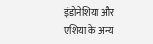इंडोनेशिया और एशिया के अन्य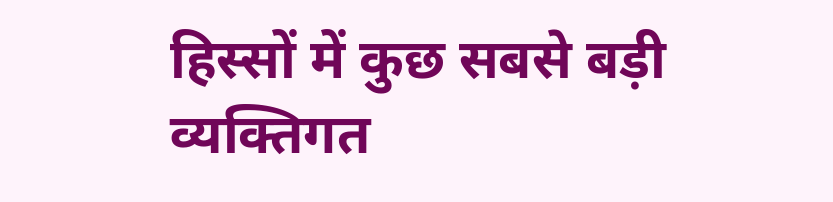हिस्सों में कुछ सबसे बड़ी व्यक्तिगत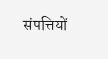संपत्तियों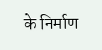के निर्माण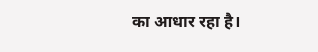का आधार रहा है।